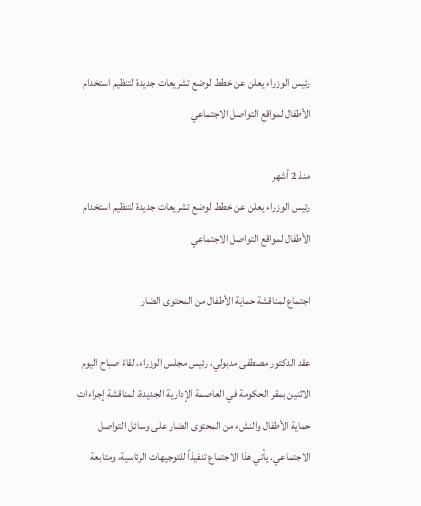رئيس الوزراء يعلن عن خطط لوضع تشريعات جديدة لتنظيم استخدام الأطفال لمواقع التواصل الاجتماعي

منذ 2 أشهر
رئيس الوزراء يعلن عن خطط لوضع تشريعات جديدة لتنظيم استخدام الأطفال لمواقع التواصل الاجتماعي

اجتماع لمناقشة حماية الأطفال من المحتوى الضار

عقد الدكتور مصطفى مدبولي، رئيس مجلس الوزراء، لقاءً صباح اليوم الاثنين بمقر الحكومة في العاصمة الإدارية الجديدة، لمناقشة إجراءات حماية الأطفال والنشء من المحتوى الضار على وسائل التواصل الاجتماعي. يأتي هذا الاجتماع تنفيذاً للتوجيهات الرئاسية، ومتابعة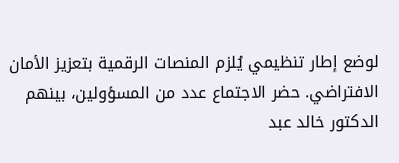لوضع إطار تنظيمي يُلزم المنصات الرقمية بتعزيز الأمان الافتراضي. حضر الاجتماع عدد من المسؤولين، بينهم الدكتور خالد عبد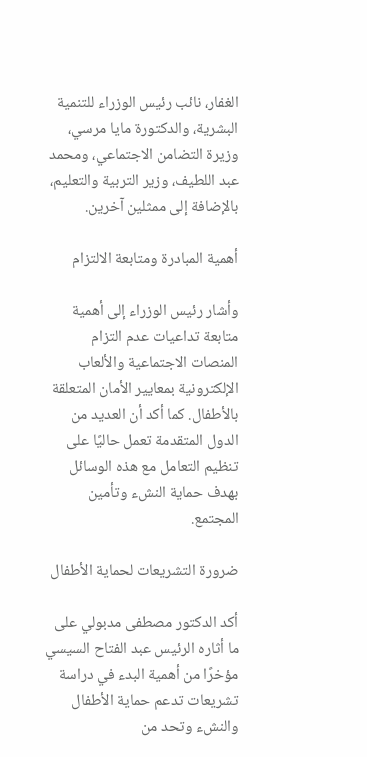الغفار، نائب رئيس الوزراء للتنمية البشرية، والدكتورة مايا مرسي، وزيرة التضامن الاجتماعي، ومحمد عبد اللطيف، وزير التربية والتعليم، بالإضافة إلى ممثلين آخرين.

أهمية المبادرة ومتابعة الالتزام

وأشار رئيس الوزراء إلى أهمية متابعة تداعيات عدم التزام المنصات الاجتماعية والألعاب الإلكترونية بمعايير الأمان المتعلقة بالأطفال. كما أكد أن العديد من الدول المتقدمة تعمل حاليًا على تنظيم التعامل مع هذه الوسائل بهدف حماية النشء وتأمين المجتمع.

ضرورة التشريعات لحماية الأطفال

أكد الدكتور مصطفى مدبولي على ما أثاره الرئيس عبد الفتاح السيسي مؤخرًا من أهمية البدء في دراسة تشريعات تدعم حماية الأطفال والنشء وتحد من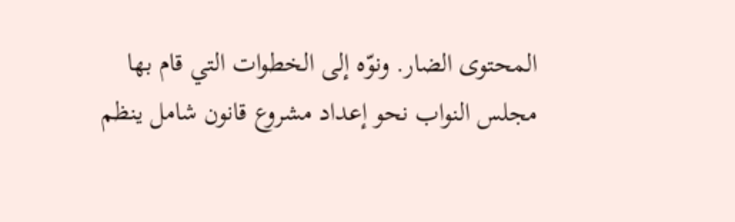المحتوى الضار. ونوّه إلى الخطوات التي قام بها مجلس النواب نحو إعداد مشروع قانون شامل ينظم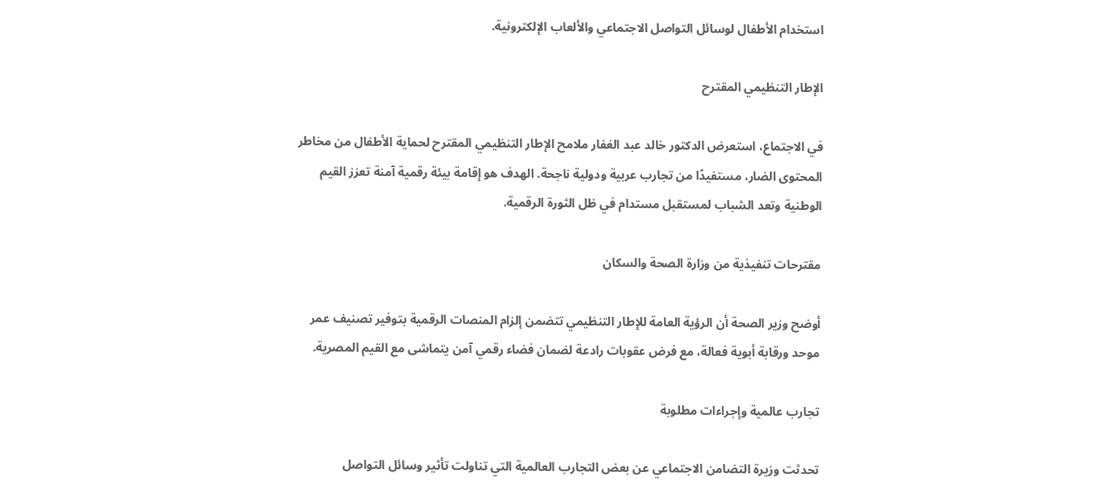استخدام الأطفال لوسائل التواصل الاجتماعي والألعاب الإلكترونية.

الإطار التنظيمي المقترح

في الاجتماع، استعرض الدكتور خالد عبد الغفار ملامح الإطار التنظيمي المقترح لحماية الأطفال من مخاطر المحتوى الضار، مستفيدًا من تجارب عربية ودولية ناجحة. الهدف هو إقامة بيئة رقمية آمنة تعزز القيم الوطنية وتعد الشباب لمستقبل مستدام في ظل الثورة الرقمية.

مقترحات تنفيذية من وزارة الصحة والسكان

أوضح وزير الصحة أن الرؤية العامة للإطار التنظيمي تتضمن إلزام المنصات الرقمية بتوفير تصنيف عمر موحد ورقابة أبوية فعالة، مع فرض عقوبات رادعة لضمان فضاء رقمي آمن يتماشى مع القيم المصرية.

تجارب عالمية وإجراءات مطلوبة

تحدثت وزيرة التضامن الاجتماعي عن بعض التجارب العالمية التي تناولت تأثير وسائل التواصل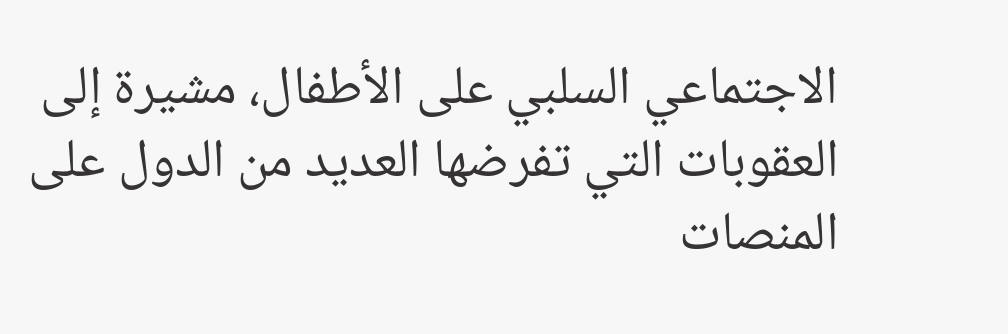الاجتماعي السلبي على الأطفال، مشيرة إلى العقوبات التي تفرضها العديد من الدول على المنصات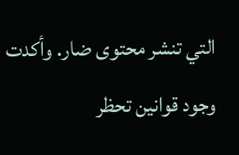التي تنشر محتوى ضار. وأكدت وجود قوانين تحظر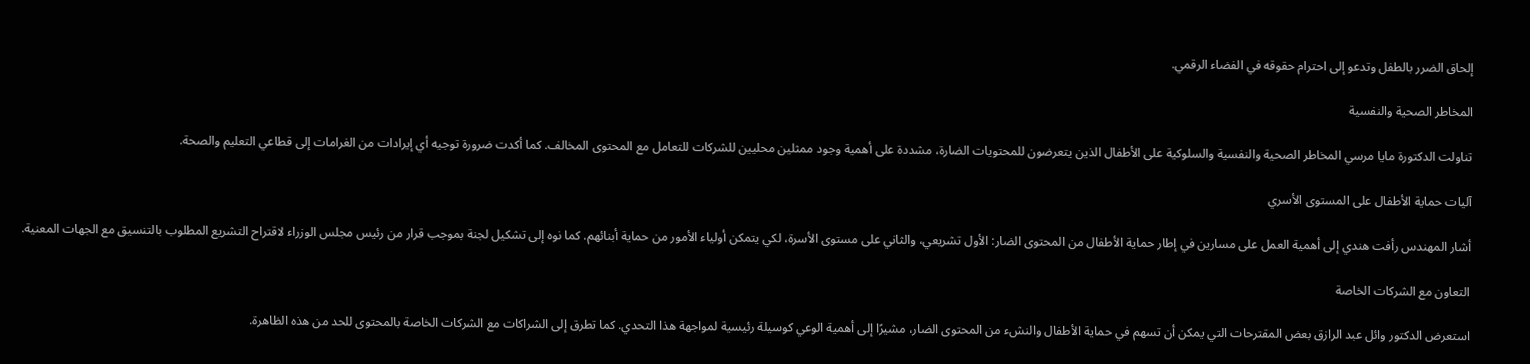إلحاق الضرر بالطفل وتدعو إلى احترام حقوقه في الفضاء الرقمي.

المخاطر الصحية والنفسية

تناولت الدكتورة مايا مرسي المخاطر الصحية والنفسية والسلوكية على الأطفال الذين يتعرضون للمحتويات الضارة، مشددة على أهمية وجود ممثلين محليين للشركات للتعامل مع المحتوى المخالف. كما أكدت ضرورة توجيه أي إيرادات من الغرامات إلى قطاعي التعليم والصحة.

آليات حماية الأطفال على المستوى الأسري

أشار المهندس رأفت هندي إلى أهمية العمل على مسارين في إطار حماية الأطفال من المحتوى الضار: الأول تشريعي، والثاني على مستوى الأسرة، لكي يتمكن أولياء الأمور من حماية أبنائهم. كما نوه إلى تشكيل لجنة بموجب قرار من رئيس مجلس الوزراء لاقتراح التشريع المطلوب بالتنسيق مع الجهات المعنية.

التعاون مع الشركات الخاصة

استعرض الدكتور وائل عبد الرازق بعض المقترحات التي يمكن أن تسهم في حماية الأطفال والنشء من المحتوى الضار، مشيرًا إلى أهمية الوعي كوسيلة رئيسية لمواجهة هذا التحدي. كما تطرق إلى الشراكات مع الشركات الخاصة بالمحتوى للحد من هذه الظاهرة.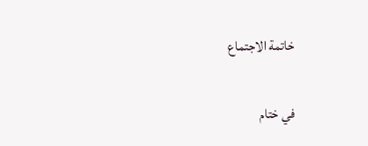خاتمة الاجتماع

في ختام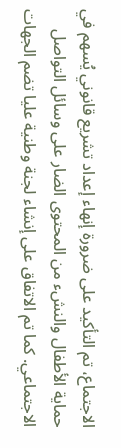الاجتماع، تم التأكيد على ضرورة إنهاء إعداد تشريع قانوني يُسهم في حماية الأطفال والنشء من المحتوى الضار على وسائل التواصل الاجتماعي. كما تم الاتفاق على إنشاء لجنة وطنية عليا تضم الجهات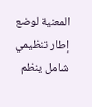المعنية لوضع إطار تنظيمي شامل ينظم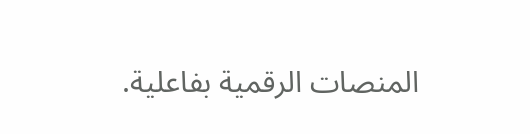المنصات الرقمية بفاعلية.